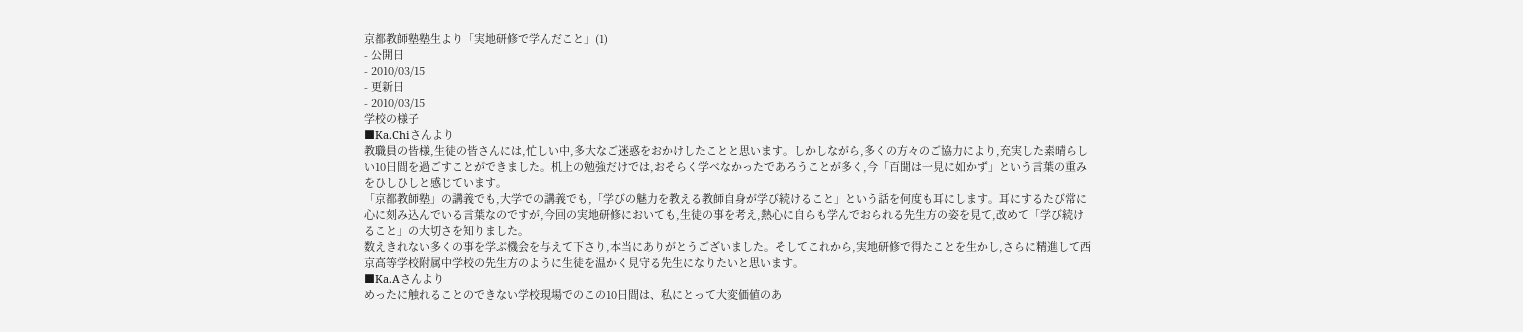京都教師塾塾生より「実地研修で学んだこと」(1)
- 公開日
- 2010/03/15
- 更新日
- 2010/03/15
学校の様子
■Ka.Chiさんより
教職員の皆様,生徒の皆さんには,忙しい中,多大なご迷惑をおかけしたことと思います。しかしながら,多くの方々のご協力により,充実した素晴らしい10日間を過ごすことができました。机上の勉強だけでは,おそらく学べなかったであろうことが多く,今「百聞は一見に如かず」という言葉の重みをひしひしと感じています。
「京都教師塾」の講義でも,大学での講義でも,「学びの魅力を教える教師自身が学び続けること」という話を何度も耳にします。耳にするたび常に心に刻み込んでいる言葉なのですが,今回の実地研修においても,生徒の事を考え,熱心に自らも学んでおられる先生方の姿を見て,改めて「学び続けること」の大切さを知りました。
数えきれない多くの事を学ぶ機会を与えて下さり,本当にありがとうございました。そしてこれから,実地研修で得たことを生かし,さらに精進して西京高等学校附属中学校の先生方のように生徒を温かく見守る先生になりたいと思います。
■Ka.Aさんより
めったに触れることのできない学校現場でのこの10日間は、私にとって大変価値のあ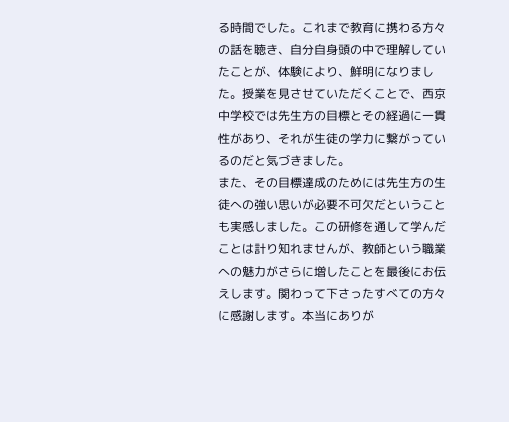る時間でした。これまで教育に携わる方々の話を聴き、自分自身頭の中で理解していたことが、体験により、鮮明になりました。授業を見させていただくことで、西京中学校では先生方の目標とその経過に一貫性があり、それが生徒の学力に繋がっているのだと気づきました。
また、その目標達成のためには先生方の生徒への強い思いが必要不可欠だということも実感しました。この研修を通して学んだことは計り知れませんが、教師という職業への魅力がさらに増したことを最後にお伝えします。関わって下さったすべての方々に感謝します。本当にありが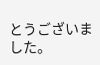とうございました。